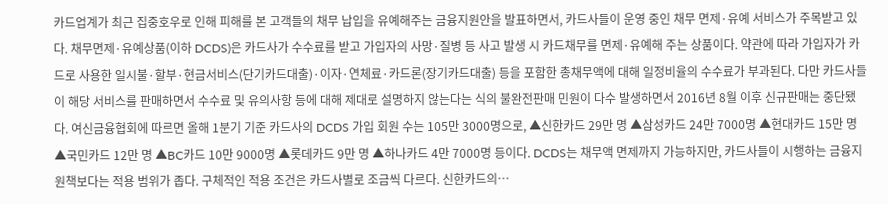카드업계가 최근 집중호우로 인해 피해를 본 고객들의 채무 납입을 유예해주는 금융지원안을 발표하면서, 카드사들이 운영 중인 채무 면제·유예 서비스가 주목받고 있다. 채무면제·유예상품(이하 DCDS)은 카드사가 수수료를 받고 가입자의 사망·질병 등 사고 발생 시 카드채무를 면제·유예해 주는 상품이다. 약관에 따라 가입자가 카드로 사용한 일시불·할부·현금서비스(단기카드대출)·이자·연체료·카드론(장기카드대출) 등을 포함한 총채무액에 대해 일정비율의 수수료가 부과된다. 다만 카드사들이 해당 서비스를 판매하면서 수수료 및 유의사항 등에 대해 제대로 설명하지 않는다는 식의 불완전판매 민원이 다수 발생하면서 2016년 8월 이후 신규판매는 중단됐다. 여신금융협회에 따르면 올해 1분기 기준 카드사의 DCDS 가입 회원 수는 105만 3000명으로, ▲신한카드 29만 명 ▲삼성카드 24만 7000명 ▲현대카드 15만 명 ▲국민카드 12만 명 ▲BC카드 10만 9000명 ▲롯데카드 9만 명 ▲하나카드 4만 7000명 등이다. DCDS는 채무액 면제까지 가능하지만, 카드사들이 시행하는 금융지원책보다는 적용 범위가 좁다. 구체적인 적용 조건은 카드사별로 조금씩 다르다. 신한카드의…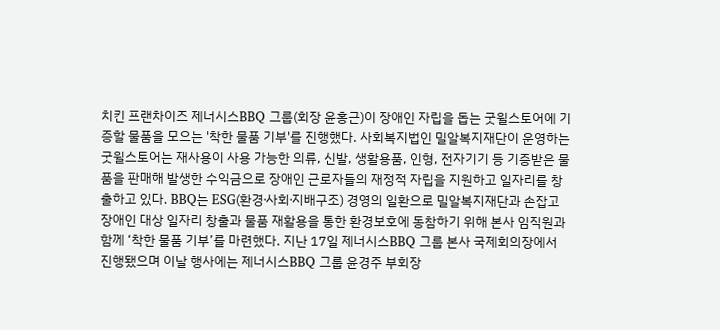치킨 프랜차이즈 제너시스BBQ 그룹(회장 윤홍근)이 장애인 자립을 돕는 굿윌스토어에 기증할 물품을 모으는 '착한 물품 기부'를 진행했다. 사회복지법인 밀알복지재단이 운영하는 굿윌스토어는 재사용이 사용 가능한 의류, 신발, 생활용품, 인형, 전자기기 등 기증받은 물품을 판매해 발생한 수익금으로 장애인 근로자들의 재정적 자립을 지원하고 일자리를 창출하고 있다. BBQ는 ESG(환경∙사회∙지배구조) 경영의 일환으로 밀알복지재단과 손잡고 장애인 대상 일자리 창출과 물품 재활용을 통한 환경보호에 동참하기 위해 본사 임직원과 함께 ‘착한 물품 기부’를 마련했다. 지난 17일 제너시스BBQ 그룹 본사 국제회의장에서 진행됐으며 이날 행사에는 제너시스BBQ 그룹 윤경주 부회장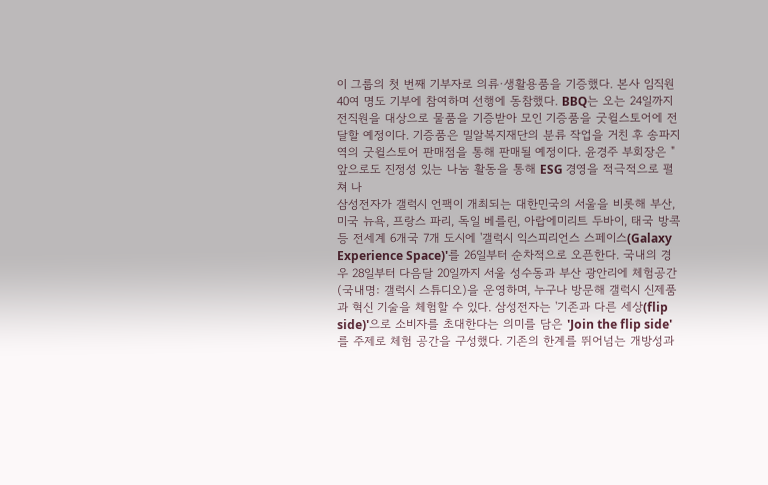이 그룹의 첫 번째 기부자로 의류·생활용품을 기증했다. 본사 임직원 40여 명도 기부에 참여하며 선행에 동참했다. BBQ는 오는 24일까지 전직원을 대상으로 물품을 기증받아 모인 기증품을 굿윌스토어에 전달할 예정이다. 기증품은 밀알복지재단의 분류 작업을 거친 후 송파지역의 굿윌스토어 판매점을 통해 판매될 예정이다. 윤경주 부회장은 "앞으로도 진정성 있는 나눔 활동을 통해 ESG 경영을 적극적으로 펼쳐 나
삼성전자가 갤럭시 언팩이 개최되는 대한민국의 서울을 비롯해 부산, 미국 뉴욕, 프랑스 파리, 독일 베를린, 아랍에미리트 두바이, 태국 방콕 등 전세계 6개국 7개 도시에 '갤럭시 익스피리언스 스페이스(Galaxy Experience Space)'를 26일부터 순차적으로 오픈한다. 국내의 경우 28일부터 다음달 20일까지 서울 성수동과 부산 광안리에 체험공간(국내명: 갤럭시 스튜디오)을 운영하며, 누구나 방문해 갤럭시 신제품과 혁신 기술을 체험할 수 있다. 삼성전자는 '기존과 다른 세상(flip side)'으로 소비자를 초대한다는 의미를 담은 'Join the flip side'를 주제로 체험 공간을 구성했다. 기존의 한계를 뛰어넘는 개방성과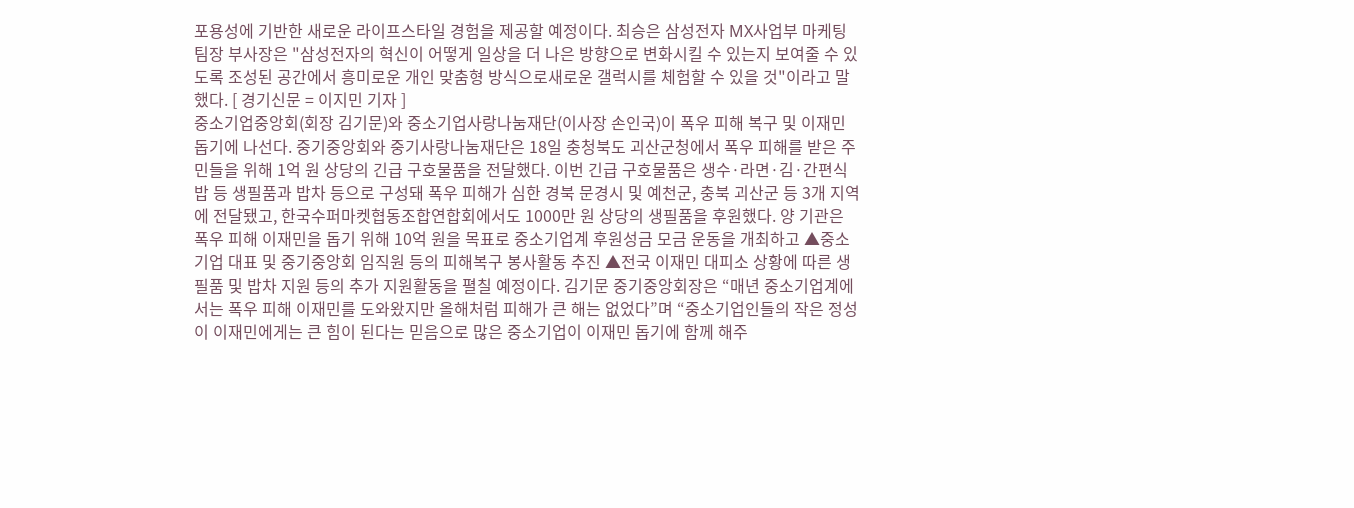포용성에 기반한 새로운 라이프스타일 경험을 제공할 예정이다. 최승은 삼성전자 MX사업부 마케팅팀장 부사장은 "삼성전자의 혁신이 어떻게 일상을 더 나은 방향으로 변화시킬 수 있는지 보여줄 수 있도록 조성된 공간에서 흥미로운 개인 맞춤형 방식으로새로운 갤럭시를 체험할 수 있을 것"이라고 말했다. [ 경기신문 = 이지민 기자 ]
중소기업중앙회(회장 김기문)와 중소기업사랑나눔재단(이사장 손인국)이 폭우 피해 복구 및 이재민 돕기에 나선다. 중기중앙회와 중기사랑나눔재단은 18일 충청북도 괴산군청에서 폭우 피해를 받은 주민들을 위해 1억 원 상당의 긴급 구호물품을 전달했다. 이번 긴급 구호물품은 생수·라면·김·간편식 밥 등 생필품과 밥차 등으로 구성돼 폭우 피해가 심한 경북 문경시 및 예천군, 충북 괴산군 등 3개 지역에 전달됐고, 한국수퍼마켓협동조합연합회에서도 1000만 원 상당의 생필품을 후원했다. 양 기관은 폭우 피해 이재민을 돕기 위해 10억 원을 목표로 중소기업계 후원성금 모금 운동을 개최하고 ▲중소기업 대표 및 중기중앙회 임직원 등의 피해복구 봉사활동 추진 ▲전국 이재민 대피소 상황에 따른 생필품 및 밥차 지원 등의 추가 지원활동을 펼칠 예정이다. 김기문 중기중앙회장은 “매년 중소기업계에서는 폭우 피해 이재민를 도와왔지만 올해처럼 피해가 큰 해는 없었다”며 “중소기업인들의 작은 정성이 이재민에게는 큰 힘이 된다는 믿음으로 많은 중소기업이 이재민 돕기에 함께 해주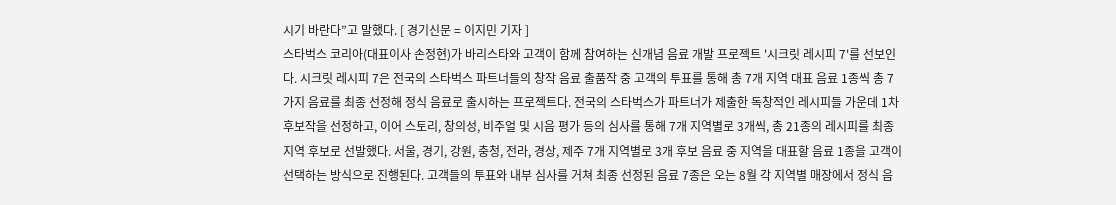시기 바란다”고 말했다. [ 경기신문 = 이지민 기자 ]
스타벅스 코리아(대표이사 손정현)가 바리스타와 고객이 함께 참여하는 신개념 음료 개발 프로젝트 '시크릿 레시피 7'를 선보인다. 시크릿 레시피 7은 전국의 스타벅스 파트너들의 창작 음료 출품작 중 고객의 투표를 통해 총 7개 지역 대표 음료 1종씩 총 7가지 음료를 최종 선정해 정식 음료로 출시하는 프로젝트다. 전국의 스타벅스가 파트너가 제출한 독창적인 레시피들 가운데 1차 후보작을 선정하고, 이어 스토리, 창의성, 비주얼 및 시음 평가 등의 심사를 통해 7개 지역별로 3개씩, 총 21종의 레시피를 최종 지역 후보로 선발했다. 서울, 경기, 강원, 충청, 전라, 경상, 제주 7개 지역별로 3개 후보 음료 중 지역을 대표할 음료 1종을 고객이 선택하는 방식으로 진행된다. 고객들의 투표와 내부 심사를 거쳐 최종 선정된 음료 7종은 오는 8월 각 지역별 매장에서 정식 음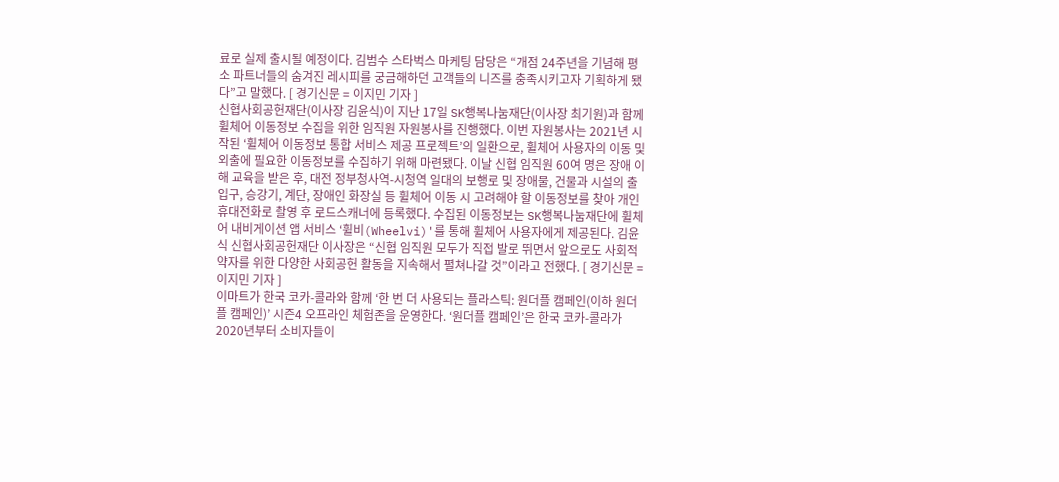료로 실제 출시될 예정이다. 김범수 스타벅스 마케팅 담당은 “개점 24주년을 기념해 평소 파트너들의 숨겨진 레시피를 궁금해하던 고객들의 니즈를 충족시키고자 기획하게 됐다”고 말했다. [ 경기신문 = 이지민 기자 ]
신협사회공헌재단(이사장 김윤식)이 지난 17일 SK행복나눔재단(이사장 최기원)과 함께 휠체어 이동정보 수집을 위한 임직원 자원봉사를 진행했다. 이번 자원봉사는 2021년 시작된 ‘휠체어 이동정보 통합 서비스 제공 프로젝트’의 일환으로, 휠체어 사용자의 이동 및 외출에 필요한 이동정보를 수집하기 위해 마련됐다. 이날 신협 임직원 60여 명은 장애 이해 교육을 받은 후, 대전 정부청사역-시청역 일대의 보행로 및 장애물, 건물과 시설의 출입구, 승강기, 계단, 장애인 화장실 등 휠체어 이동 시 고려해야 할 이동정보를 찾아 개인 휴대전화로 촬영 후 로드스캐너에 등록했다. 수집된 이동정보는 SK행복나눔재단에 휠체어 내비게이션 앱 서비스 ‘휠비(Wheelvi)'를 통해 휠체어 사용자에게 제공된다. 김윤식 신협사회공헌재단 이사장은 “신협 임직원 모두가 직접 발로 뛰면서 앞으로도 사회적 약자를 위한 다양한 사회공헌 활동을 지속해서 펼쳐나갈 것”이라고 전했다. [ 경기신문 = 이지민 기자 ]
이마트가 한국 코카-콜라와 함께 ‘한 번 더 사용되는 플라스틱: 원더플 캠페인(이하 원더플 캠페인)’ 시즌4 오프라인 체험존을 운영한다. ‘원더플 캠페인’은 한국 코카-콜라가 2020년부터 소비자들이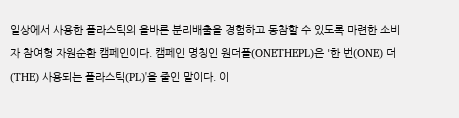일상에서 사용한 플라스틱의 올바른 분리배출을 경험하고 동참할 수 있도록 마련한 소비자 참여형 자원순환 캠페인이다. 캠페인 명칭인 원더플(ONETHEPL)은 '한 번(ONE) 더(THE) 사용되는 플라스틱(PL)'을 줄인 말이다. 이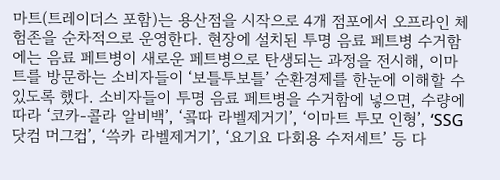마트(트레이더스 포함)는 용산점을 시작으로 4개 점포에서 오프라인 체험존을 순차적으로 운영한다. 현장에 설치된 투명 음료 페트병 수거함에는 음료 페트병이 새로운 페트병으로 탄생되는 과정을 전시해, 이마트를 방문하는 소비자들이 ‘보틀투보틀’ 순환경제를 한눈에 이해할 수 있도록 했다. 소비자들이 투명 음료 페트병을 수거함에 넣으면, 수량에 따라 ‘코카-콜라 알비백’, ‘콬따 라벨제거기’, ‘이마트 투모 인형’, ‘SSG닷컴 머그컵’, ‘쓱카 라벨제거기’, ‘요기요 다회용 수저세트’ 등 다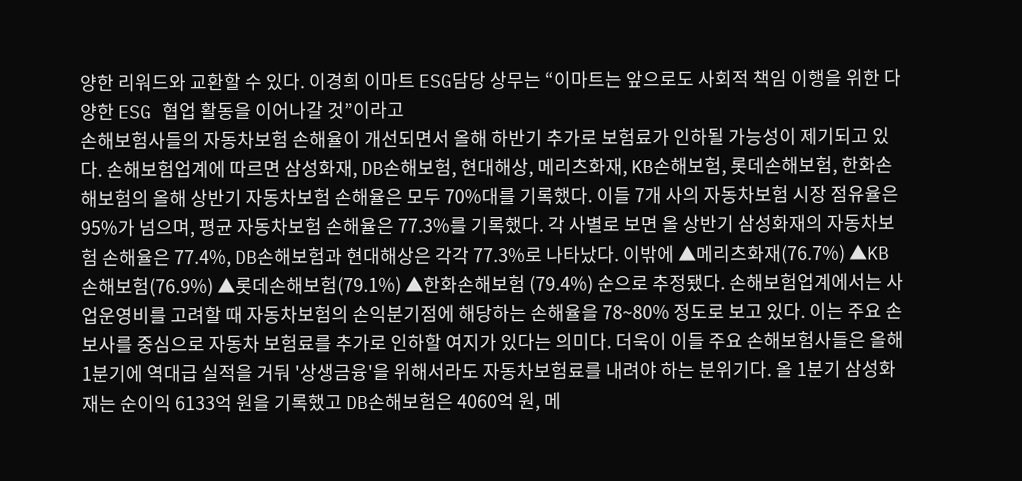양한 리워드와 교환할 수 있다. 이경희 이마트 ESG담당 상무는 “이마트는 앞으로도 사회적 책임 이행을 위한 다양한 ESG 협업 활동을 이어나갈 것”이라고
손해보험사들의 자동차보험 손해율이 개선되면서 올해 하반기 추가로 보험료가 인하될 가능성이 제기되고 있다. 손해보험업계에 따르면 삼성화재, DB손해보험, 현대해상, 메리츠화재, KB손해보험, 롯데손해보험, 한화손해보험의 올해 상반기 자동차보험 손해율은 모두 70%대를 기록했다. 이들 7개 사의 자동차보험 시장 점유율은 95%가 넘으며, 평균 자동차보험 손해율은 77.3%를 기록했다. 각 사별로 보면 올 상반기 삼성화재의 자동차보험 손해율은 77.4%, DB손해보험과 현대해상은 각각 77.3%로 나타났다. 이밖에 ▲메리츠화재(76.7%) ▲KB손해보험(76.9%) ▲롯데손해보험(79.1%) ▲한화손해보험 (79.4%) 순으로 추정됐다. 손해보험업계에서는 사업운영비를 고려할 때 자동차보험의 손익분기점에 해당하는 손해율을 78~80% 정도로 보고 있다. 이는 주요 손보사를 중심으로 자동차 보험료를 추가로 인하할 여지가 있다는 의미다. 더욱이 이들 주요 손해보험사들은 올해 1분기에 역대급 실적을 거둬 '상생금융'을 위해서라도 자동차보험료를 내려야 하는 분위기다. 올 1분기 삼성화재는 순이익 6133억 원을 기록했고 DB손해보험은 4060억 원, 메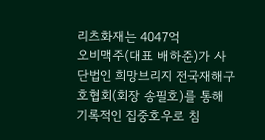리츠화재는 4047억
오비맥주(대표 배하준)가 사단법인 희망브리지 전국재해구호협회(회장 송필호)를 통해 기록적인 집중호우로 침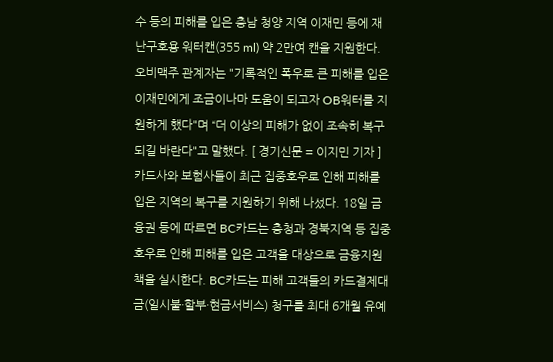수 등의 피해를 입은 충남 청양 지역 이재민 등에 재난구호용 워터캔(355 ml) 약 2만여 캔을 지원한다. 오비맥주 관계자는 "기록적인 폭우로 큰 피해를 입은 이재민에게 조금이나마 도움이 되고자 OB워터를 지원하게 했다"며 “더 이상의 피해가 없이 조속히 복구되길 바란다"고 말했다. [ 경기신문 = 이지민 기자 ]
카드사와 보험사들이 최근 집중호우로 인해 피해를 입은 지역의 복구를 지원하기 위해 나섰다. 18일 금융권 등에 따르면 BC카드는 충청과 경북지역 등 집중호우로 인해 피해를 입은 고객을 대상으로 금융지원책을 실시한다. BC카드는 피해 고객들의 카드결제대금(일시불·할부·현금서비스) 청구를 최대 6개월 유예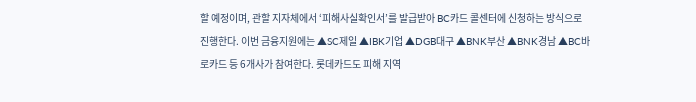할 예정이며, 관할 지자체에서 ‘피해사실확인서’를 발급받아 BC카드 콜센터에 신청하는 방식으로 진행한다. 이번 금융지원에는 ▲SC제일 ▲IBK기업 ▲DGB대구 ▲BNK부산 ▲BNK경남 ▲BC바로카드 등 6개사가 참여한다. 롯데카드도 피해 지역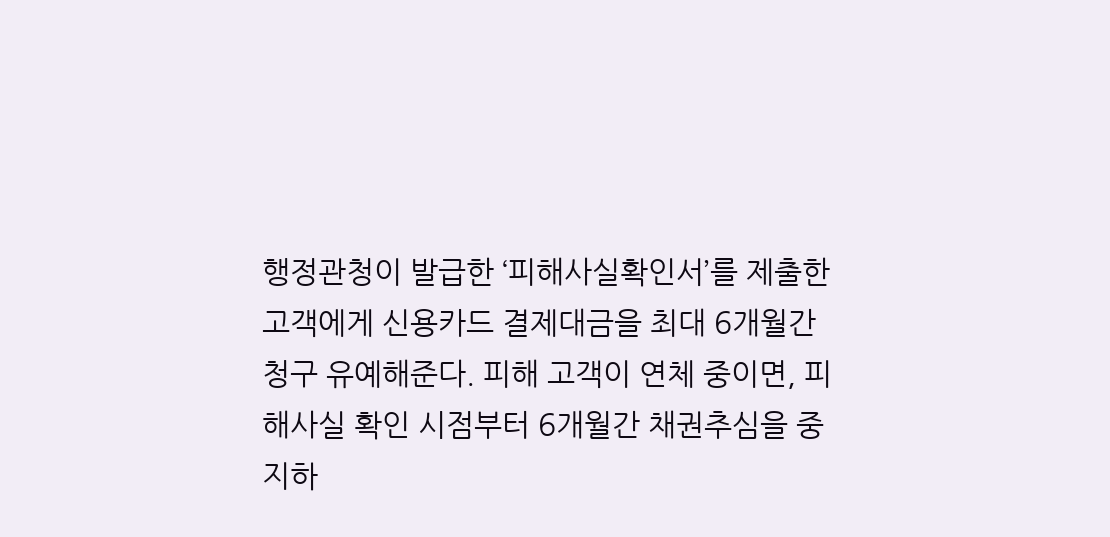행정관청이 발급한 ‘피해사실확인서’를 제출한 고객에게 신용카드 결제대금을 최대 6개월간 청구 유예해준다. 피해 고객이 연체 중이면, 피해사실 확인 시점부터 6개월간 채권추심을 중지하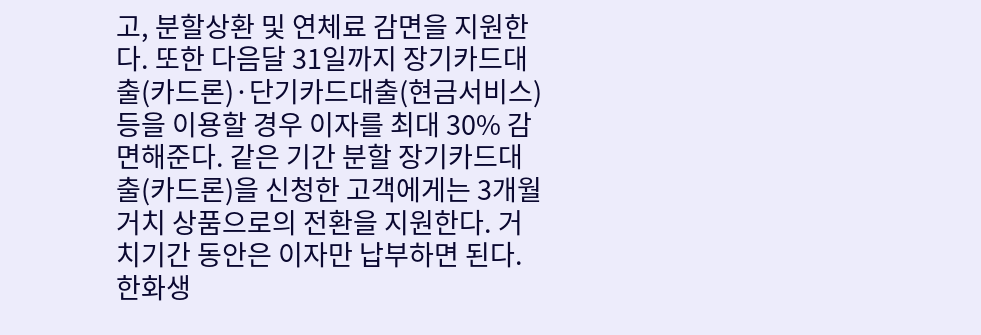고, 분할상환 및 연체료 감면을 지원한다. 또한 다음달 31일까지 장기카드대출(카드론)·단기카드대출(현금서비스) 등을 이용할 경우 이자를 최대 30% 감면해준다. 같은 기간 분할 장기카드대출(카드론)을 신청한 고객에게는 3개월 거치 상품으로의 전환을 지원한다. 거치기간 동안은 이자만 납부하면 된다. 한화생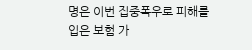명은 이번 집중폭우로 피해를 입은 보험 가